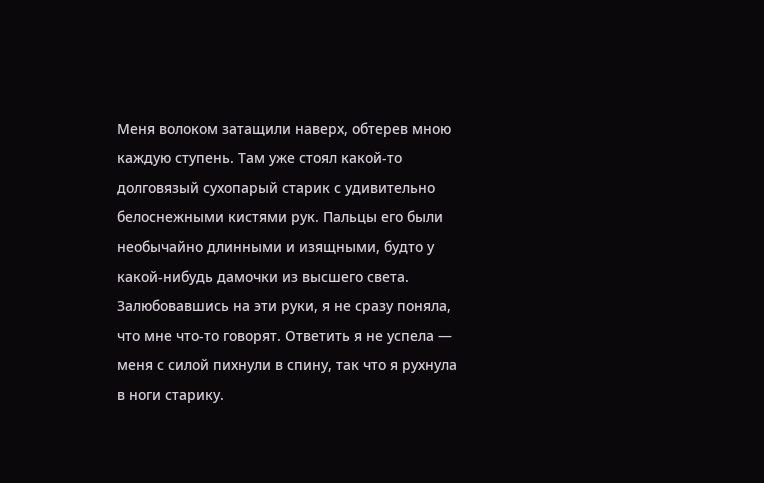Меня волоком затащили наверх, обтерев мною каждую ступень. Там уже стоял какой-то долговязый сухопарый старик с удивительно белоснежными кистями рук. Пальцы его были необычайно длинными и изящными, будто у какой-нибудь дамочки из высшего света. Залюбовавшись на эти руки, я не сразу поняла, что мне что-то говорят. Ответить я не успела — меня с силой пихнули в спину, так что я рухнула в ноги старику.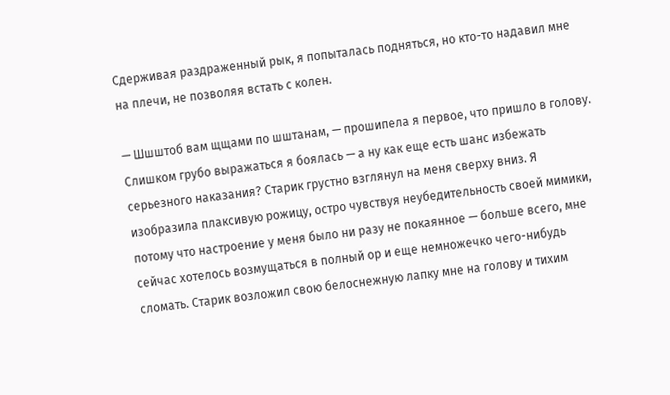Сдерживая раздраженный рык, я попыталась подняться, но кто-то надавил мне на плечи, не позволяя встать с колен.

— Шшштоб вам щщами по шштанам, — прошипела я первое, что пришло в голову. Слишком грубо выражаться я боялась — а ну как еще есть шанс избежать серьезного наказания? Старик грустно взглянул на меня сверху вниз. Я изобразила плаксивую рожицу, остро чувствуя неубедительность своей мимики, потому что настроение у меня было ни разу не покаянное — больше всего, мне сейчас хотелось возмущаться в полный ор и еще немножечко чего-нибудь сломать. Старик возложил свою белоснежную лапку мне на голову и тихим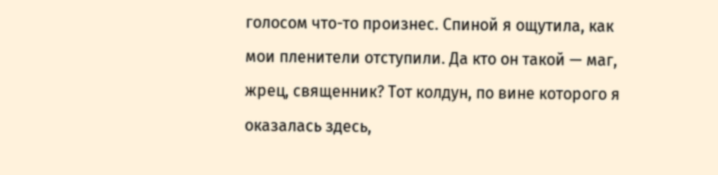голосом что-то произнес. Спиной я ощутила, как мои пленители отступили. Да кто он такой — маг, жрец, священник? Тот колдун, по вине которого я оказалась здесь,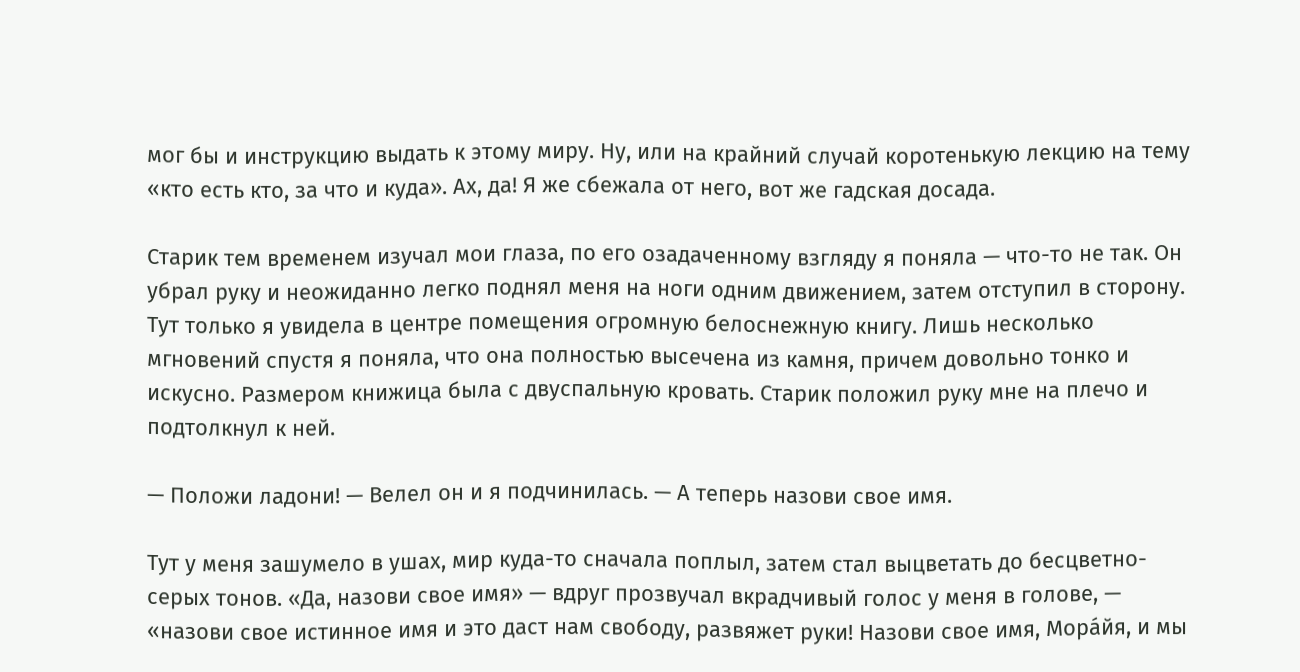мог бы и инструкцию выдать к этому миру. Ну, или на крайний случай коротенькую лекцию на тему «кто есть кто, за что и куда». Ах, да! Я же сбежала от него, вот же гадская досада.

Старик тем временем изучал мои глаза, по его озадаченному взгляду я поняла — что-то не так. Он убрал руку и неожиданно легко поднял меня на ноги одним движением, затем отступил в сторону. Тут только я увидела в центре помещения огромную белоснежную книгу. Лишь несколько мгновений спустя я поняла, что она полностью высечена из камня, причем довольно тонко и искусно. Размером книжица была с двуспальную кровать. Старик положил руку мне на плечо и подтолкнул к ней.

— Положи ладони! — Велел он и я подчинилась. — А теперь назови свое имя.

Тут у меня зашумело в ушах, мир куда-то сначала поплыл, затем стал выцветать до бесцветно-серых тонов. «Да, назови свое имя» — вдруг прозвучал вкрадчивый голос у меня в голове, — «назови свое истинное имя и это даст нам свободу, развяжет руки! Назови свое имя, Мора́йя, и мы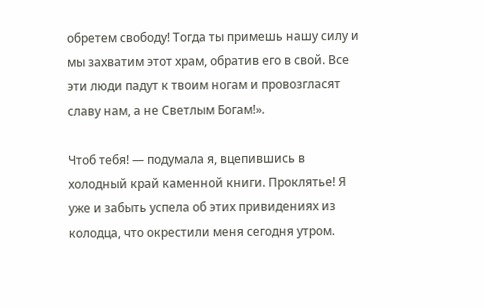обретем свободу! Тогда ты примешь нашу силу и мы захватим этот храм, обратив его в свой. Все эти люди падут к твоим ногам и провозгласят славу нам, а не Светлым Богам!».

Чтоб тебя! — подумала я, вцепившись в холодный край каменной книги. Проклятье! Я уже и забыть успела об этих привидениях из колодца, что окрестили меня сегодня утром.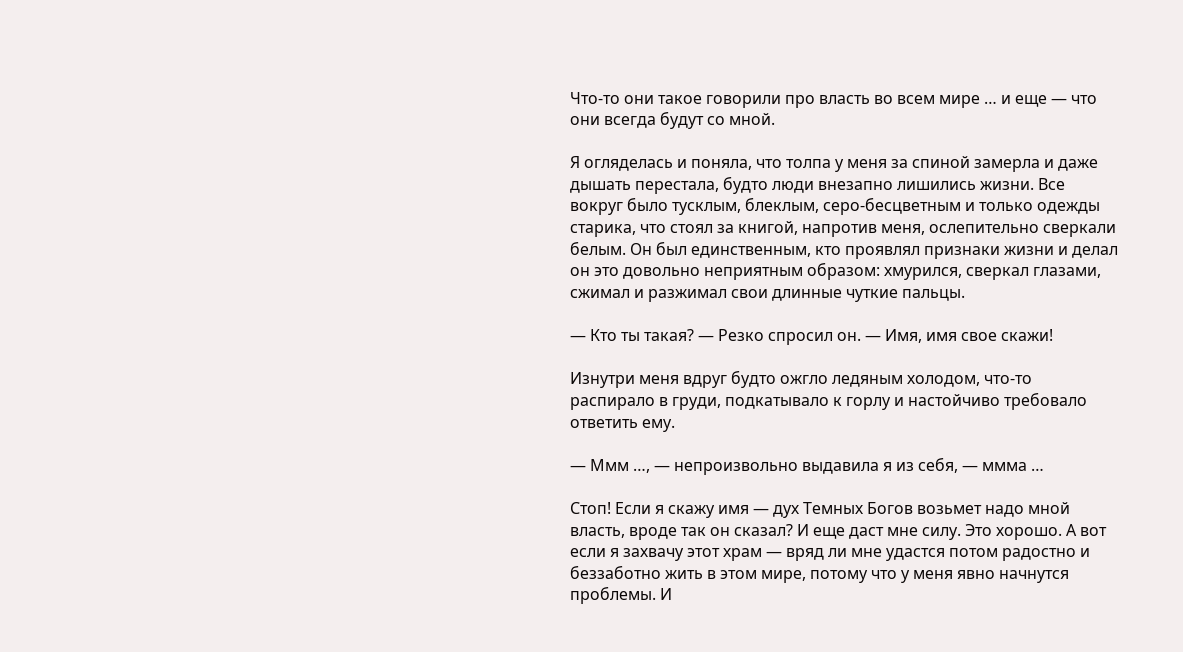Что-то они такое говорили про власть во всем мире … и еще — что они всегда будут со мной.

Я огляделась и поняла, что толпа у меня за спиной замерла и даже дышать перестала, будто люди внезапно лишились жизни. Все вокруг было тусклым, блеклым, серо-бесцветным и только одежды старика, что стоял за книгой, напротив меня, ослепительно сверкали белым. Он был единственным, кто проявлял признаки жизни и делал он это довольно неприятным образом: хмурился, сверкал глазами, сжимал и разжимал свои длинные чуткие пальцы.

— Кто ты такая? — Резко спросил он. — Имя, имя свое скажи!

Изнутри меня вдруг будто ожгло ледяным холодом, что-то распирало в груди, подкатывало к горлу и настойчиво требовало ответить ему.

— Ммм …, — непроизвольно выдавила я из себя, — ммма …

Стоп! Если я скажу имя — дух Темных Богов возьмет надо мной власть, вроде так он сказал? И еще даст мне силу. Это хорошо. А вот если я захвачу этот храм — вряд ли мне удастся потом радостно и беззаботно жить в этом мире, потому что у меня явно начнутся проблемы. И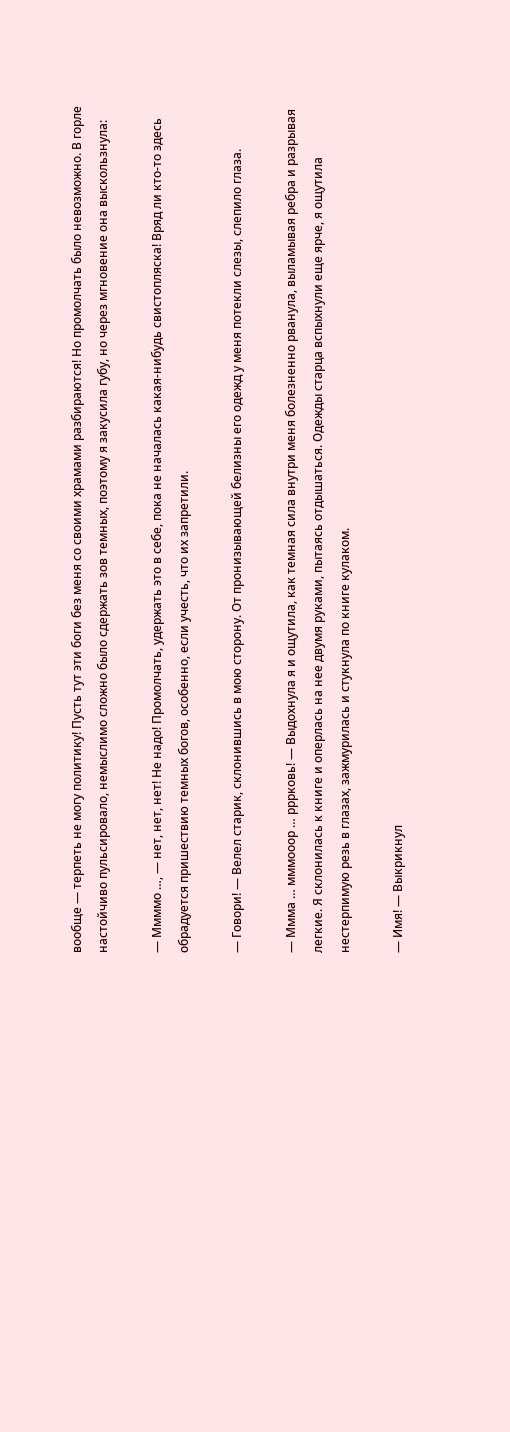вообще — терпеть не могу политику! Пусть тут эти боги без меня со своими храмами разбираются! Но промолчать было невозможно. В горле настойчиво пульсировало, немыслимо сложно было сдержать зов темных, поэтому я закусила губу, но через мгновение она выскользнула:

— Ммммо …, — нет, нет, нет! Не надо! Промолчать, удержать это в себе, пока не началась какая-нибудь свистопляска! Вряд ли кто-то здесь обрадуется пришествию темных богов, особенно, если учесть, что их запретили.

— Говори! — Велел старик, склонившись в мою сторону. От пронизывающей белизны его одежд у меня потекли слезы, слепило глаза.

— Ммма … мммооор … рррковь! — Выдохнула я и ощутила, как темная сила внутри меня болезненно рванула, выламывая ребра и разрывая легкие. Я склонилась к книге и оперлась на нее двумя руками, пытаясь отдышаться. Одежды старца вспыхнули еще ярче, я ощутила нестерпимую резь в глазах, зажмурилась и стукнула по книге кулаком.

— Имя! — Выкрикнул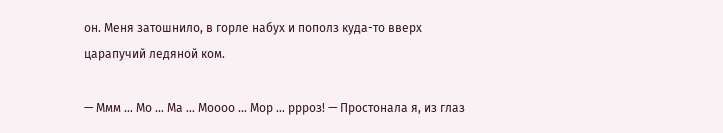он. Меня затошнило, в горле набух и пополз куда-то вверх царапучий ледяной ком.

— Ммм … Мо … Ма … Моооо … Мор … ррроз! — Простонала я, из глаз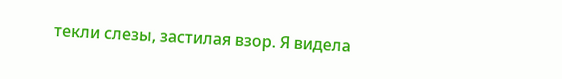текли слезы, застилая взор. Я видела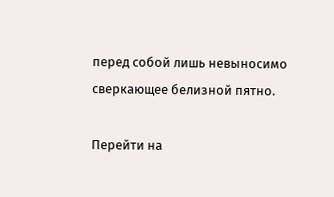перед собой лишь невыносимо сверкающее белизной пятно.

Перейти на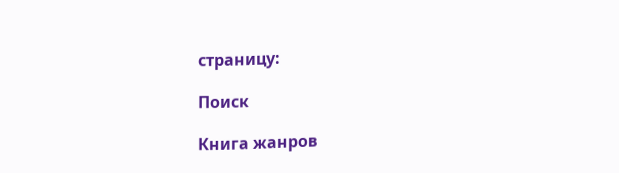страницу:

Поиск

Книга жанров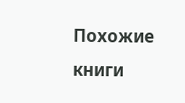Похожие книги